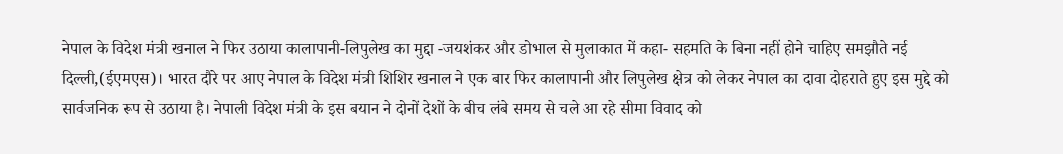नेपाल के विदेश मंत्री खनाल ने फिर उठाया कालापानी-लिपुलेख का मुद्दा -जयशंकर और डोभाल से मुलाकात में कहा- सहमति के बिना नहीं होने चाहिए समझौते नई दिल्ली,(ईएमएस)। भारत दौरे पर आए नेपाल के विदेश मंत्री शिशिर खनाल ने एक बार फिर कालापानी और लिपुलेख क्षेत्र को लेकर नेपाल का दावा दोहराते हुए इस मुद्दे को सार्वजनिक रूप से उठाया है। नेपाली विदेश मंत्री के इस बयान ने दोनों देशों के बीच लंबे समय से चले आ रहे सीमा विवाद को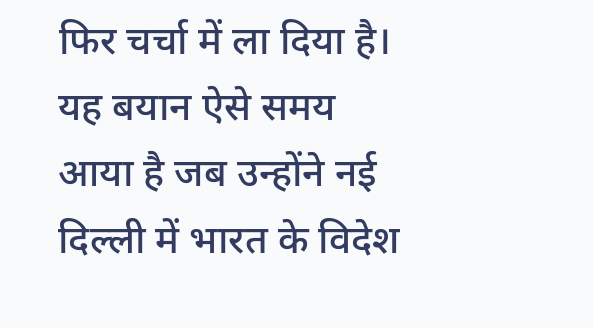फिर चर्चा में ला दिया है। यह बयान ऐसे समय आया है जब उन्होंने नई दिल्ली में भारत के विदेश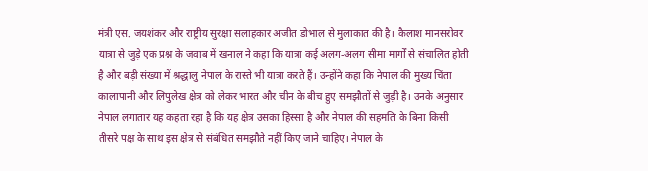मंत्री एस. जयशंकर और राष्ट्रीय सुरक्षा सलाहकार अजीत डोभाल से मुलाकात की है। कैलाश मानसरोवर यात्रा से जुड़े एक प्रश्न के जवाब में खनाल ने कहा कि यात्रा कई अलग-अलग सीमा मार्गों से संचालित होती है और बड़ी संख्या में श्रद्धालु नेपाल के रास्ते भी यात्रा करते हैं। उन्होंने कहा कि नेपाल की मुख्य चिंता कालापानी और लिपुलेख क्षेत्र को लेकर भारत और चीन के बीच हुए समझौतों से जुड़ी है। उनके अनुसार नेपाल लगातार यह कहता रहा है कि यह क्षेत्र उसका हिस्सा है और नेपाल की सहमति के बिना किसी तीसरे पक्ष के साथ इस क्षेत्र से संबंधित समझौते नहीं किए जाने चाहिए। नेपाल के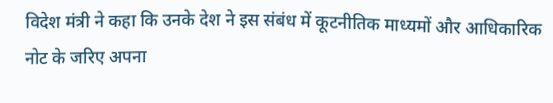विदेश मंत्री ने कहा कि उनके देश ने इस संबंध में कूटनीतिक माध्यमों और आधिकारिक नोट के जरिए अपना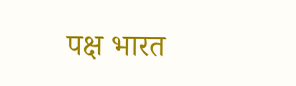पक्ष भारत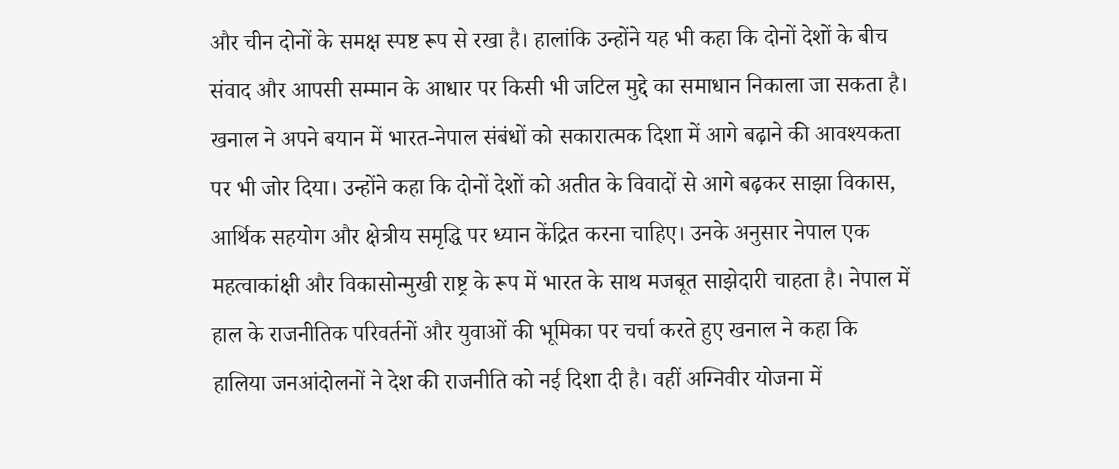और चीन दोनों के समक्ष स्पष्ट रूप से रखा है। हालांकि उन्होंने यह भी कहा कि दोनों देशों के बीच संवाद और आपसी सम्मान के आधार पर किसी भी जटिल मुद्दे का समाधान निकाला जा सकता है। खनाल ने अपने बयान में भारत-नेपाल संबंधों को सकारात्मक दिशा में आगे बढ़ाने की आवश्यकता पर भी जोर दिया। उन्होंने कहा कि दोनों देशों को अतीत के विवादों से आगे बढ़कर साझा विकास, आर्थिक सहयोग और क्षेत्रीय समृद्धि पर ध्यान केंद्रित करना चाहिए। उनके अनुसार नेपाल एक महत्वाकांक्षी और विकासोन्मुखी राष्ट्र के रूप में भारत के साथ मजबूत साझेदारी चाहता है। नेपाल में हाल के राजनीतिक परिवर्तनों और युवाओं की भूमिका पर चर्चा करते हुए खनाल ने कहा कि हालिया जनआंदोलनों ने देश की राजनीति को नई दिशा दी है। वहीं अग्निवीर योजना में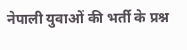नेपाली युवाओं की भर्ती के प्रश्न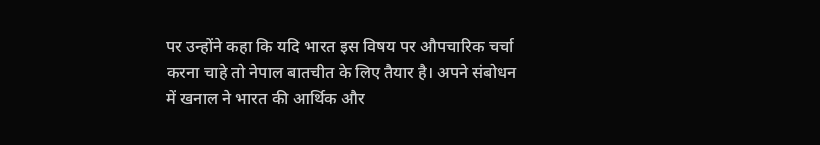पर उन्होंने कहा कि यदि भारत इस विषय पर औपचारिक चर्चा करना चाहे तो नेपाल बातचीत के लिए तैयार है। अपने संबोधन में खनाल ने भारत की आर्थिक और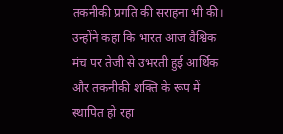तकनीकी प्रगति की सराहना भी की। उन्होंने कहा कि भारत आज वैश्विक मंच पर तेजी से उभरती हुई आर्थिक और तकनीकी शक्ति के रूप में स्थापित हो रहा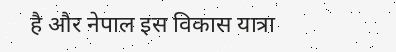है और नेपाल इस विकास यात्रा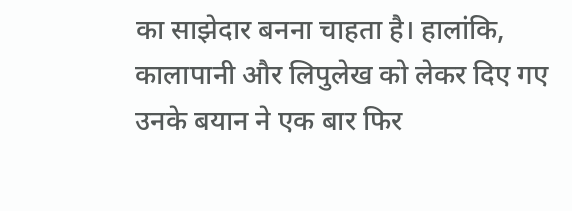का साझेदार बनना चाहता है। हालांकि, कालापानी और लिपुलेख को लेकर दिए गए उनके बयान ने एक बार फिर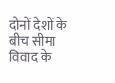दोनों देशों के बीच सीमा विवाद के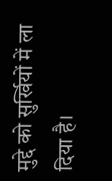मुद्दे को सुर्खियों में ला दिया है।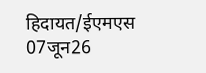हिदायत/ईएमएस 07जून26